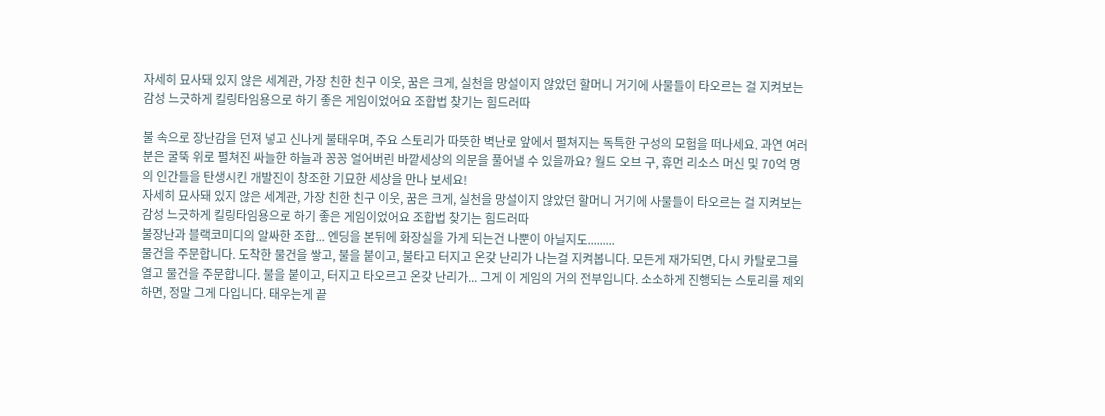자세히 묘사돼 있지 않은 세계관, 가장 친한 친구 이웃, 꿈은 크게, 실천을 망설이지 않았던 할머니 거기에 사물들이 타오르는 걸 지켜보는 감성 느긋하게 킬링타임용으로 하기 좋은 게임이었어요 조합법 찾기는 힘드러따

불 속으로 장난감을 던져 넣고 신나게 불태우며, 주요 스토리가 따뜻한 벽난로 앞에서 펼쳐지는 독특한 구성의 모험을 떠나세요. 과연 여러분은 굴뚝 위로 펼쳐진 싸늘한 하늘과 꽁꽁 얼어버린 바깥세상의 의문을 풀어낼 수 있을까요? 월드 오브 구, 휴먼 리소스 머신 및 70억 명의 인간들을 탄생시킨 개발진이 창조한 기묘한 세상을 만나 보세요!
자세히 묘사돼 있지 않은 세계관, 가장 친한 친구 이웃, 꿈은 크게, 실천을 망설이지 않았던 할머니 거기에 사물들이 타오르는 걸 지켜보는 감성 느긋하게 킬링타임용으로 하기 좋은 게임이었어요 조합법 찾기는 힘드러따
불장난과 블랙코미디의 알싸한 조합... 엔딩을 본뒤에 화장실을 가게 되는건 나뿐이 아닐지도.........
물건을 주문합니다. 도착한 물건을 쌓고, 불을 붙이고, 불타고 터지고 온갖 난리가 나는걸 지켜봅니다. 모든게 재가되면, 다시 카탈로그를 열고 물건을 주문합니다. 불을 붙이고, 터지고 타오르고 온갖 난리가... 그게 이 게임의 거의 전부입니다. 소소하게 진행되는 스토리를 제외하면, 정말 그게 다입니다. 태우는게 끝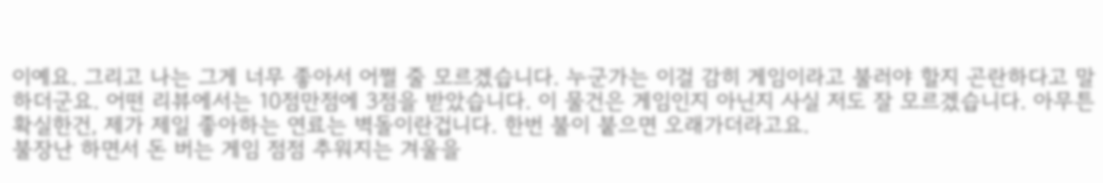이예요. 그리고 나는 그게 너무 좋아서 어쩔 줄 모르겠습니다. 누군가는 이걸 감히 게임이라고 불러야 할지 곤란하다고 말하더군요. 어떤 리뷰에서는 10점만점에 3점을 받았습니다. 이 물건은 게임인지 아닌지 사실 저도 잘 모르겠습니다. 아무튼 확실한건, 제가 제일 좋아하는 연료는 벽돌이란겁니다. 한번 불이 붙으면 오래가더라고요.
불장난 하면서 돈 버는 게임 점점 추워지는 겨울을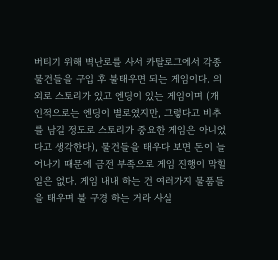버티기 위해 벽난로를 사서 카탈로그에서 각종 물건들을 구입 후 불태우면 되는 게임이다. 의외로 스토리가 있고 엔딩이 있는 게임이며 (개인적으로는 엔딩이 별로였지만, 그렇다고 비추를 남길 정도로 스토리가 중요한 게임은 아니었다고 생각한다), 물건들을 태우다 보면 돈이 늘어나기 때문에 금전 부족으로 게임 진행이 막힐 일은 없다. 게임 내내 하는 건 여러가지 물품들을 태우며 불 구경 하는 거라 사실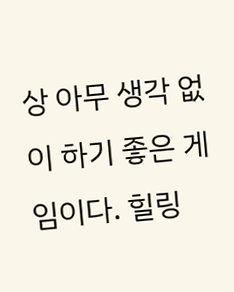상 아무 생각 없이 하기 좋은 게임이다. 힐링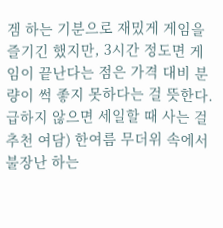겜 하는 기분으로 재밌게 게임을 즐기긴 했지만, 3시간 정도면 게임이 끝난다는 점은 가격 대비 분량이 썩 좋지 못하다는 걸 뜻한다. 급하지 않으면 세일할 때 사는 걸 추천 여담) 한여름 무더위 속에서 불장난 하는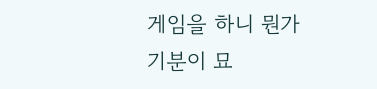게임을 하니 뭔가 기분이 묘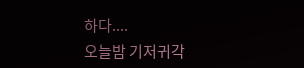하다....
오늘밤 기저귀각